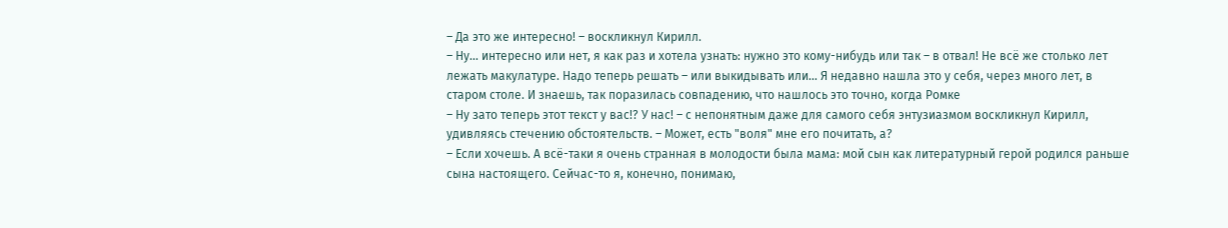– Да это же интересно! – воскликнул Кирилл.
– Ну… интересно или нет, я как раз и хотела узнать: нужно это кому-нибудь или так – в отвал! Не всё же столько лет лежать макулатуре. Надо теперь решать – или выкидывать или… Я недавно нашла это у себя, через много лет, в старом столе. И знаешь, так поразилась совпадению, что нашлось это точно, когда Ромке
– Ну зато теперь этот текст у вас!? У нас! – с непонятным даже для самого себя энтузиазмом воскликнул Кирилл, удивляясь стечению обстоятельств. – Может, есть "воля" мне его почитать, а?
– Если хочешь. А всё-таки я очень странная в молодости была мама: мой сын как литературный герой родился раньше сына настоящего. Сейчас-то я, конечно, понимаю,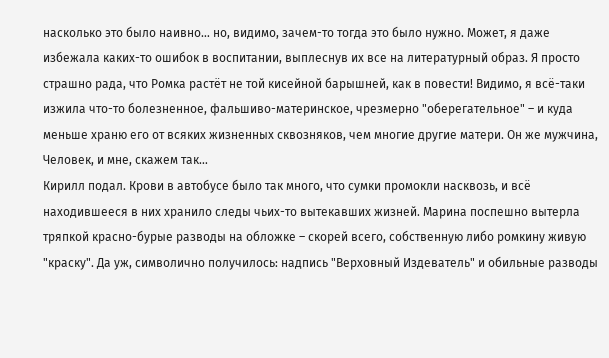насколько это было наивно… но, видимо, зачем-то тогда это было нужно. Может, я даже избежала каких-то ошибок в воспитании, выплеснув их все на литературный образ. Я просто страшно рада, что Ромка растёт не той кисейной барышней, как в повести! Видимо, я всё-таки изжила что-то болезненное, фальшиво-материнское, чрезмерно "оберегательное" – и куда меньше храню его от всяких жизненных сквозняков, чем многие другие матери. Он же мужчина, Человек, и мне, скажем так…
Кирилл подал. Крови в автобусе было так много, что сумки промокли насквозь, и всё находившееся в них хранило следы чьих-то вытекавших жизней. Марина поспешно вытерла тряпкой красно-бурые разводы на обложке – скорей всего, собственную либо ромкину живую "краску". Да уж, символично получилось: надпись "Верховный Издеватель" и обильные разводы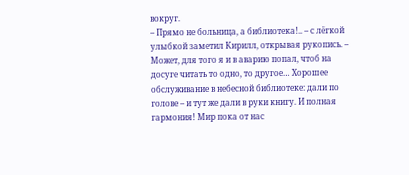вокруг.
– Прямо не больница, а библиотека!.. – с лёгкой улыбкой заметил Кирилл, открывая рукопись. – Может, для того я и в аварию попал, чтоб на досуге читать то одно, то другое… Хорошее обслуживание в небесной библиотеке: дали по голове – и тут же дали в руки книгу. И полная гармония! Мир пока от нас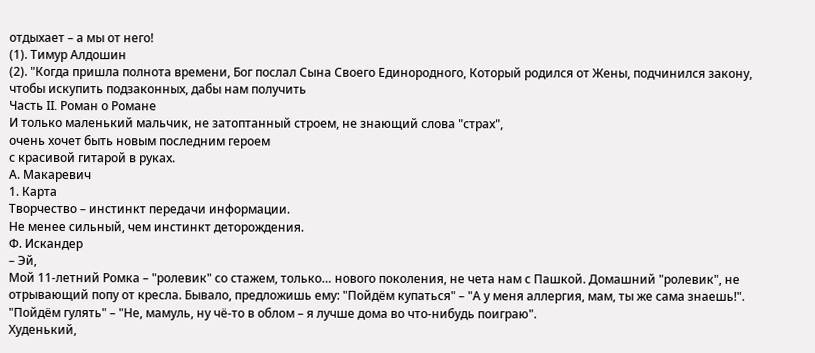отдыхает – а мы от него!
(1). Тимур Алдошин
(2). "Когда пришла полнота времени, Бог послал Сына Своего Единородного, Который родился от Жены, подчинился закону, чтобы искупить подзаконных, дабы нам получить
Часть II. Роман о Романе
И только маленький мальчик, не затоптанный строем, не знающий слова "страх",
очень хочет быть новым последним героем
с красивой гитарой в руках.
А. Макаревич
1. Карта
Творчество – инстинкт передачи информации.
Не менее сильный, чем инстинкт деторождения.
Ф. Искандер
– Эй,
Мой 11-летний Ромка – "ролевик" со стажем, только… нового поколения, не чета нам с Пашкой. Домашний "ролевик", не отрывающий попу от кресла. Бывало, предложишь ему: "Пойдём купаться" – "А у меня аллергия, мам, ты же сама знаешь!". "Пойдём гулять" – "Не, мамуль, ну чё-то в облом – я лучше дома во что-нибудь поиграю".
Худенький,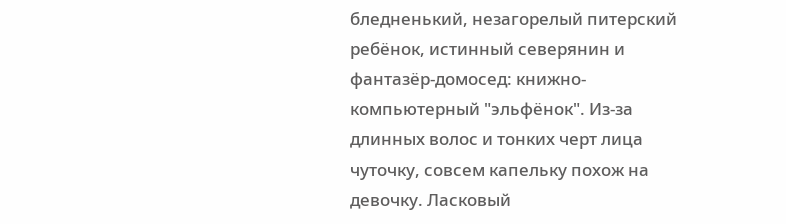бледненький, незагорелый питерский ребёнок, истинный северянин и фантазёр-домосед: книжно-компьютерный "эльфёнок". Из-за длинных волос и тонких черт лица чуточку, совсем капельку похож на девочку. Ласковый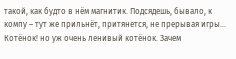такой, как будто в нём магнитик. Подсядешь, бывало, к компу – тут же прильнёт, притянется, не прерывая игры… Котёнок! но уж очень ленивый котёнок. Зачем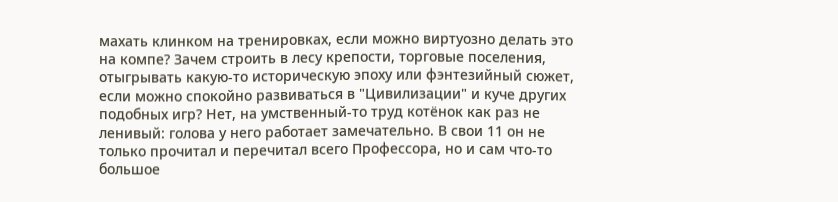махать клинком на тренировках, если можно виртуозно делать это на компе? Зачем строить в лесу крепости, торговые поселения, отыгрывать какую-то историческую эпоху или фэнтезийный сюжет, если можно спокойно развиваться в "Цивилизации" и куче других подобных игр? Нет, на умственный-то труд котёнок как раз не ленивый: голова у него работает замечательно. В свои 11 он не только прочитал и перечитал всего Профессора, но и сам что-то большое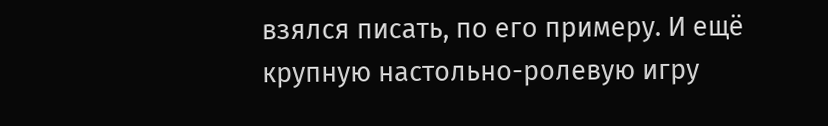взялся писать, по его примеру. И ещё крупную настольно-ролевую игру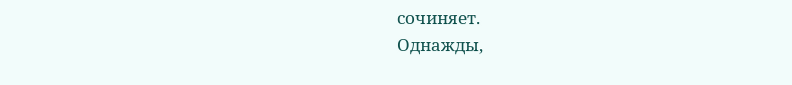сочиняет.
Однажды,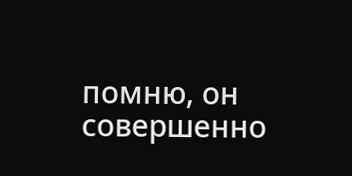помню, он совершенно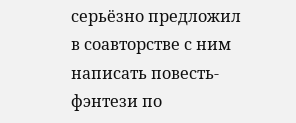серьёзно предложил в соавторстве с ним написать повесть-фэнтези по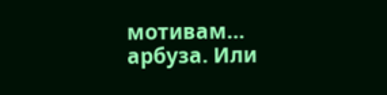мотивам… арбуза. Или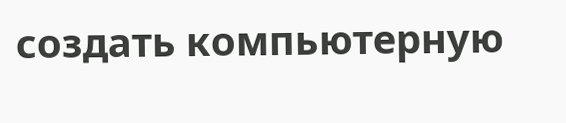создать компьютерную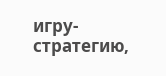игру-стратегию,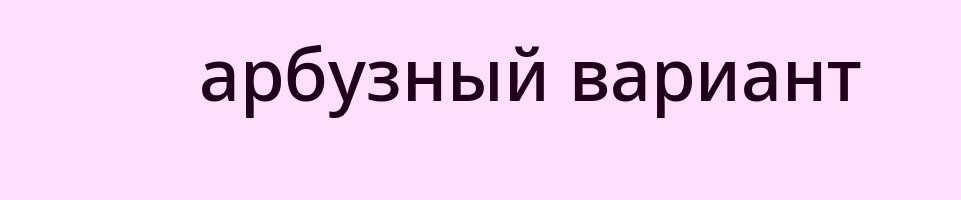арбузный вариант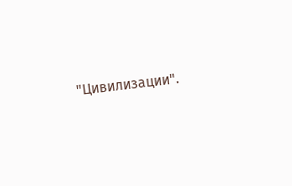"Цивилизации".